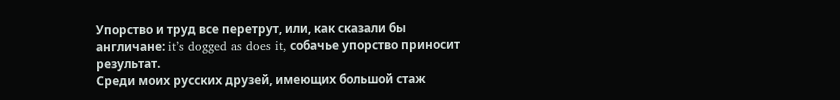Упорство и труд все перетрут, или, как сказали бы англичане: it’s dogged as does it, собачье упорство приносит результат.
Среди моих русских друзей, имеющих большой стаж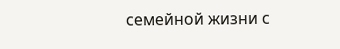семейной жизни с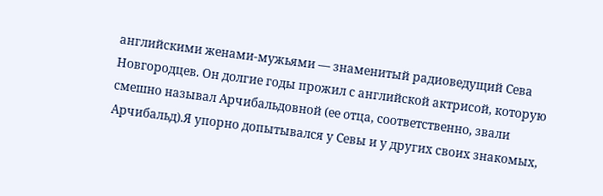английскими женами-мужьями — знаменитый радиоведущий Сева Новгородцев. Он долгие годы прожил с английской актрисой, которую смешно называл Арчибальдовной (ее отца, соответственно, звали Арчибальд).Я упорно допытывался у Севы и у других своих знакомых,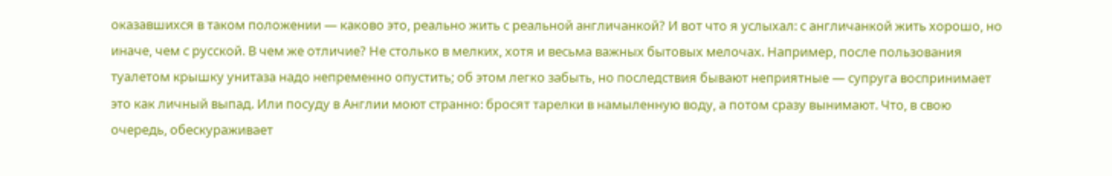оказавшихся в таком положении — каково это, реально жить с реальной англичанкой? И вот что я услыхал: с англичанкой жить хорошо, но иначе, чем с русской. В чем же отличие? Не столько в мелких, хотя и весьма важных бытовых мелочах. Например, после пользования туалетом крышку унитаза надо непременно опустить; об этом легко забыть, но последствия бывают неприятные — супруга воспринимает это как личный выпад. Или посуду в Англии моют странно: бросят тарелки в намыленную воду, а потом сразу вынимают. Что, в свою очередь, обескураживает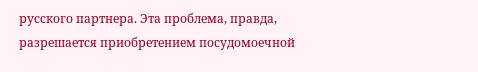русского партнера. Эта проблема, правда, разрешается приобретением посудомоечной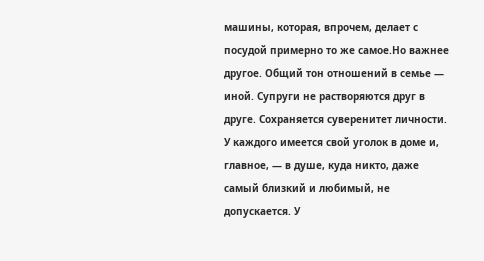машины, которая, впрочем, делает с посудой примерно то же самое.Но важнее другое. Общий тон отношений в семье — иной. Супруги не растворяются друг в друге. Сохраняется суверенитет личности. У каждого имеется свой уголок в доме и, главное, — в душе, куда никто, даже самый близкий и любимый, не допускается. У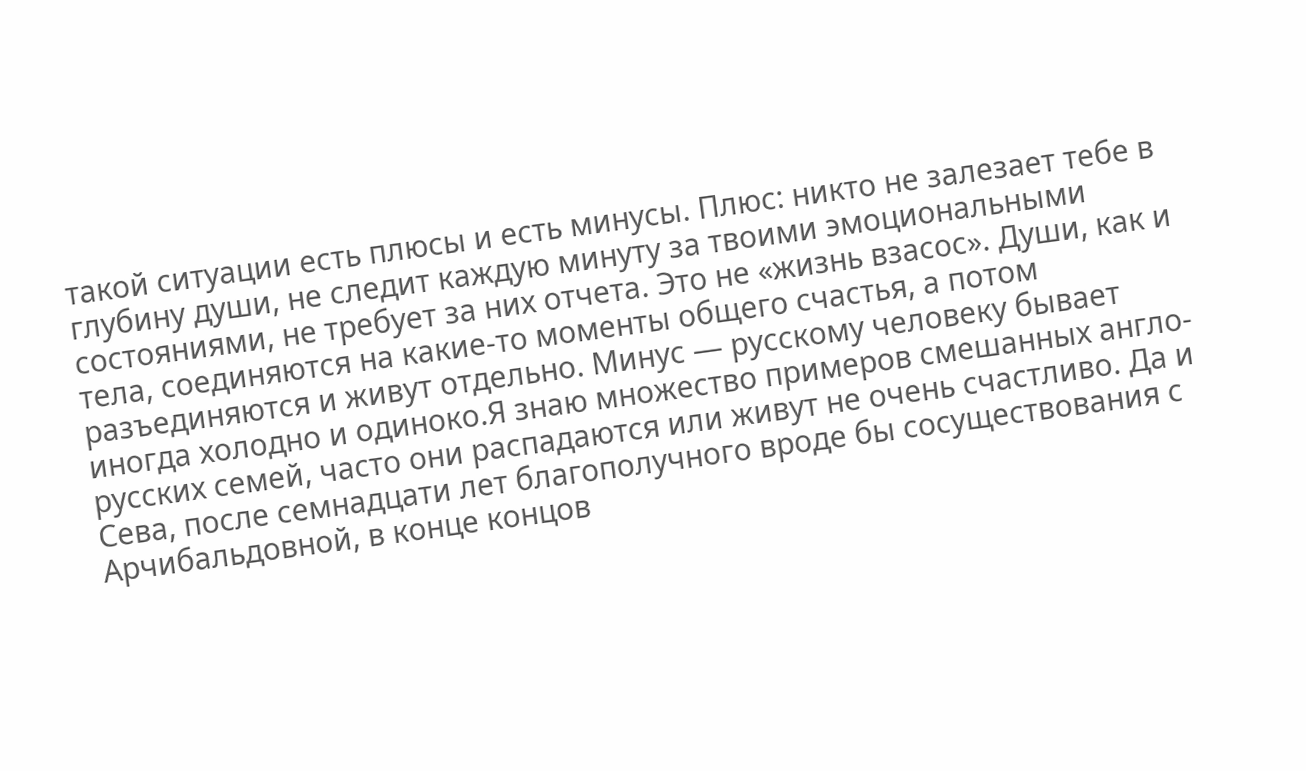такой ситуации есть плюсы и есть минусы. Плюс: никто не залезает тебе в глубину души, не следит каждую минуту за твоими эмоциональными состояниями, не требует за них отчета. Это не «жизнь взасос». Души, как и тела, соединяются на какие-то моменты общего счастья, а потом разъединяются и живут отдельно. Минус — русскому человеку бывает иногда холодно и одиноко.Я знаю множество примеров смешанных англо-русских семей, часто они распадаются или живут не очень счастливо. Да и Сева, после семнадцати лет благополучного вроде бы сосуществования с Арчибальдовной, в конце концов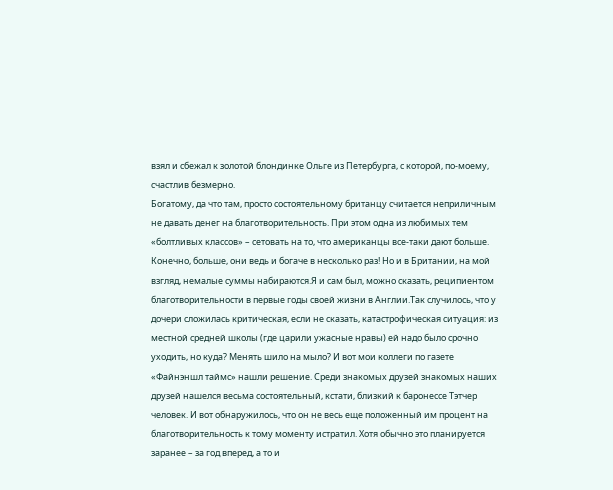взял и сбежал к золотой блондинке Ольге из Петербурга, с которой, по-моему, счастлив безмерно.
Богатому, да что там, просто состоятельному британцу считается неприличным не давать денег на благотворительность. При этом одна из любимых тем «болтливых классов» – сетовать на то, что американцы все-таки дают больше. Конечно, больше, они ведь и богаче в несколько раз! Но и в Британии, на мой взгляд, немалые суммы набираются.Я и сам был, можно сказать, реципиентом благотворительности в первые годы своей жизни в Англии.Так случилось, что у дочери сложилась критическая, если не сказать, катастрофическая ситуация: из местной средней школы (где царили ужасные нравы) ей надо было срочно уходить, но куда? Менять шило на мыло? И вот мои коллеги по газете «Файнэншл таймс» нашли решение. Среди знакомых друзей знакомых наших друзей нашелся весьма состоятельный, кстати, близкий к баронессе Тэтчер человек. И вот обнаружилось, что он не весь еще положенный им процент на благотворительность к тому моменту истратил. Хотя обычно это планируется заранее – за год вперед, а то и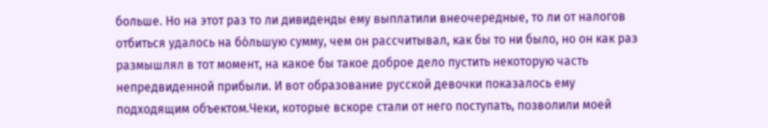больше. Но на этот раз то ли дивиденды ему выплатили внеочередные, то ли от налогов отбиться удалось на бо́льшую сумму, чем он рассчитывал, как бы то ни было, но он как раз размышлял в тот момент, на какое бы такое доброе дело пустить некоторую часть непредвиденной прибыли. И вот образование русской девочки показалось ему подходящим объектом.Чеки, которые вскоре стали от него поступать, позволили моей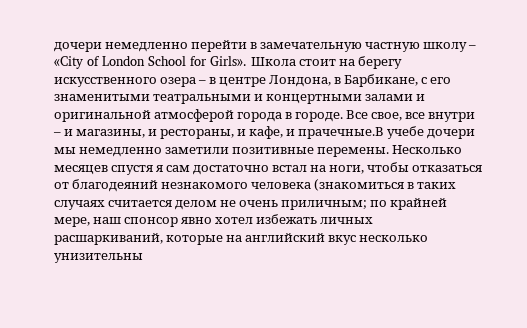дочери немедленно перейти в замечательную частную школу – «City of London School for Girls». Школа стоит на берегу искусственного озера – в центре Лондона, в Барбикане, с его знаменитыми театральными и концертными залами и оригинальной атмосферой города в городе. Все свое, все внутри – и магазины, и рестораны, и кафе, и прачечные.В учебе дочери мы немедленно заметили позитивные перемены. Несколько месяцев спустя я сам достаточно встал на ноги, чтобы отказаться от благодеяний незнакомого человека (знакомиться в таких случаях считается делом не очень приличным; по крайней мере, наш спонсор явно хотел избежать личных расшаркиваний, которые на английский вкус несколько унизительны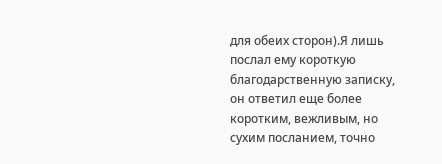для обеих сторон).Я лишь послал ему короткую благодарственную записку, он ответил еще более коротким, вежливым, но сухим посланием, точно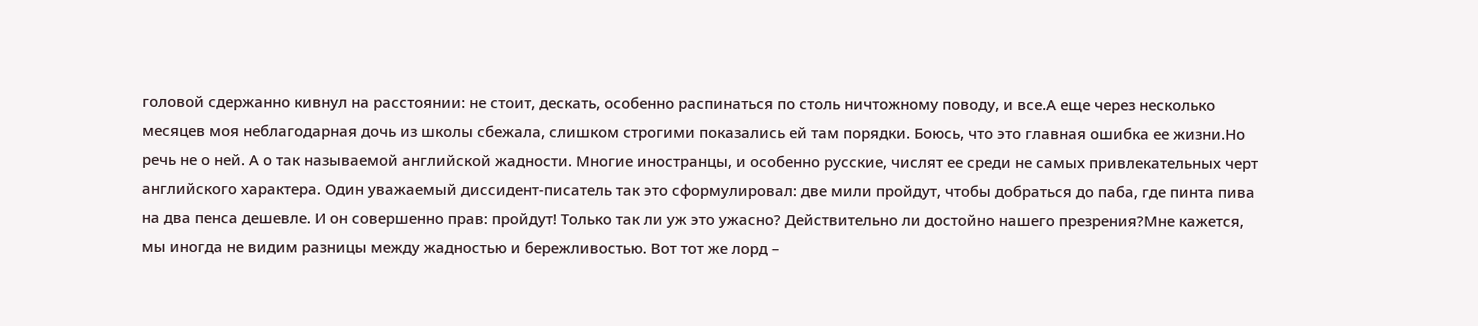головой сдержанно кивнул на расстоянии: не стоит, дескать, особенно распинаться по столь ничтожному поводу, и все.А еще через несколько месяцев моя неблагодарная дочь из школы сбежала, слишком строгими показались ей там порядки. Боюсь, что это главная ошибка ее жизни.Но речь не о ней. А о так называемой английской жадности. Многие иностранцы, и особенно русские, числят ее среди не самых привлекательных черт английского характера. Один уважаемый диссидент-писатель так это сформулировал: две мили пройдут, чтобы добраться до паба, где пинта пива на два пенса дешевле. И он совершенно прав: пройдут! Только так ли уж это ужасно? Действительно ли достойно нашего презрения?Мне кажется, мы иногда не видим разницы между жадностью и бережливостью. Вот тот же лорд –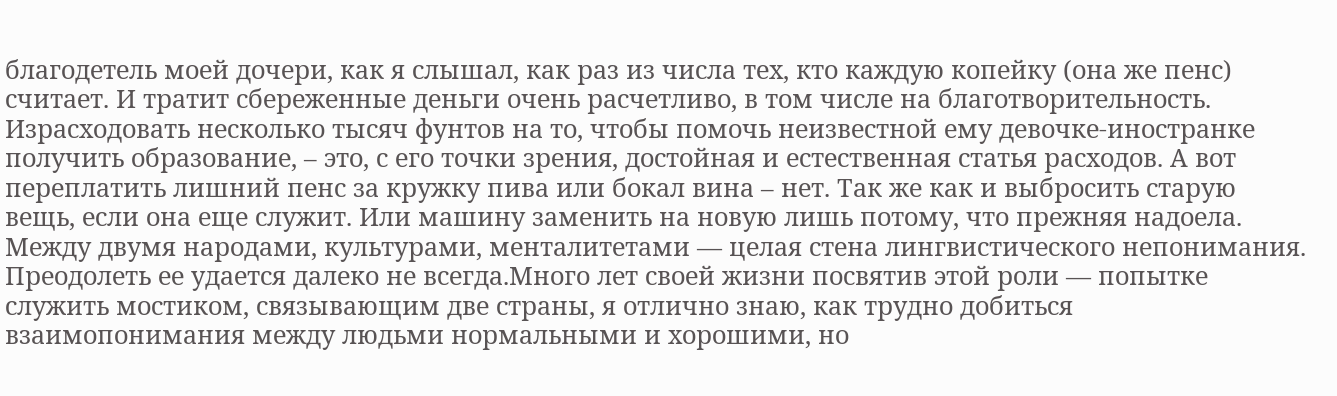благодетель моей дочери, как я слышал, как раз из числа тех, кто каждую копейку (она же пенс) считает. И тратит сбереженные деньги очень расчетливо, в том числе на благотворительность. Израсходовать несколько тысяч фунтов на то, чтобы помочь неизвестной ему девочке-иностранке получить образование, – это, с его точки зрения, достойная и естественная статья расходов. А вот переплатить лишний пенс за кружку пива или бокал вина – нет. Так же как и выбросить старую вещь, если она еще служит. Или машину заменить на новую лишь потому, что прежняя надоела.
Между двумя народами, культурами, менталитетами — целая стена лингвистического непонимания. Преодолеть ее удается далеко не всегда.Много лет своей жизни посвятив этой роли — попытке служить мостиком, связывающим две страны, я отлично знаю, как трудно добиться взаимопонимания между людьми нормальными и хорошими, но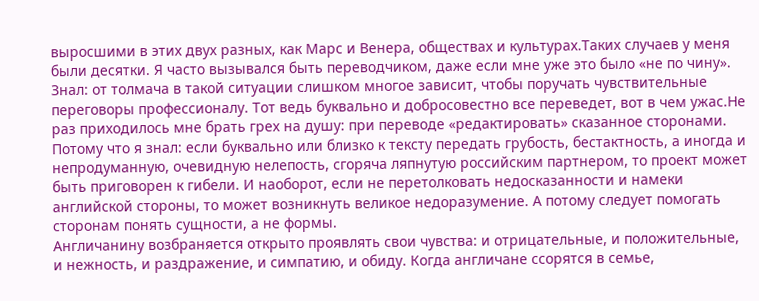выросшими в этих двух разных, как Марс и Венера, обществах и культурах.Таких случаев у меня были десятки. Я часто вызывался быть переводчиком, даже если мне уже это было «не по чину». Знал: от толмача в такой ситуации слишком многое зависит, чтобы поручать чувствительные переговоры профессионалу. Тот ведь буквально и добросовестно все переведет, вот в чем ужас.Не раз приходилось мне брать грех на душу: при переводе «редактировать» сказанное сторонами. Потому что я знал: если буквально или близко к тексту передать грубость, бестактность, а иногда и непродуманную, очевидную нелепость, сгоряча ляпнутую российским партнером, то проект может быть приговорен к гибели. И наоборот, если не перетолковать недосказанности и намеки английской стороны, то может возникнуть великое недоразумение. А потому следует помогать сторонам понять сущности, а не формы.
Англичанину возбраняется открыто проявлять свои чувства: и отрицательные, и положительные, и нежность, и раздражение, и симпатию, и обиду. Когда англичане ссорятся в семье,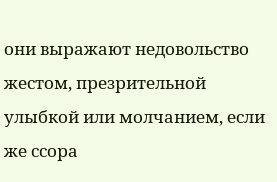они выражают недовольство жестом, презрительной улыбкой или молчанием, если же ссора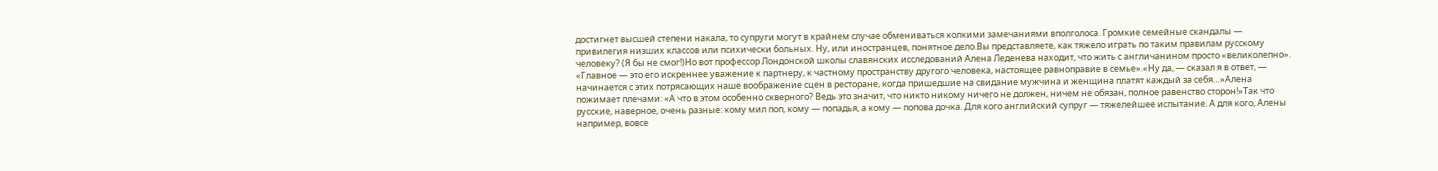достигнет высшей степени накала, то супруги могут в крайнем случае обмениваться колкими замечаниями вполголоса. Громкие семейные скандалы — привилегия низших классов или психически больных. Ну, или иностранцев, понятное дело.Вы представляете, как тяжело играть по таким правилам русскому человеку? (Я бы не смог!)Но вот профессор Лондонской школы славянских исследований Алена Леденева находит, что жить с англичанином просто «великолепно». «Главное — это его искреннее уважение к партнеру, к частному пространству другого человека, настоящее равноправие в семье».«Ну да, — сказал я в ответ, — начинается с этих потрясающих наше воображение сцен в ресторане, когда пришедшие на свидание мужчина и женщина платят каждый за себя…»Алена пожимает плечами: «А что в этом особенно скверного? Ведь это значит, что никто никому ничего не должен, ничем не обязан, полное равенство сторон!»Так что русские, наверное, очень разные: кому мил поп, кому — попадья, а кому — попова дочка. Для кого английский супруг — тяжелейшее испытание. А для кого, Алены например, вовсе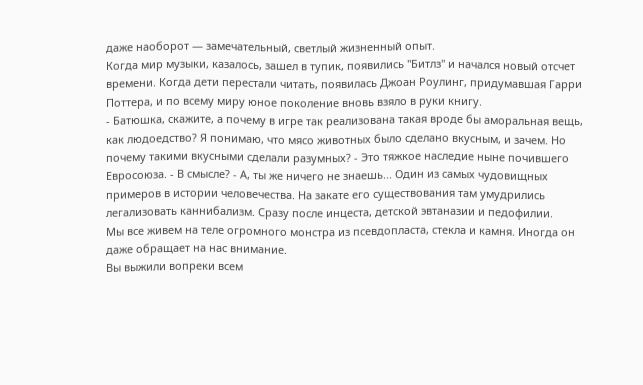даже наоборот — замечательный, светлый жизненный опыт.
Когда мир музыки, казалось, зашел в тупик, появились "Битлз" и начался новый отсчет времени. Когда дети перестали читать, появилась Джоан Роулинг, придумавшая Гарри Поттера, и по всему миру юное поколение вновь взяло в руки книгу.
- Батюшка, скажите, а почему в игре так реализована такая вроде бы аморальная вещь, как людоедство? Я понимаю, что мясо животных было сделано вкусным, и зачем. Но почему такими вкусными сделали разумных? - Это тяжкое наследие ныне почившего Евросоюза. - В смысле? - А, ты же ничего не знаешь... Один из самых чудовищных примеров в истории человечества. На закате его существования там умудрились легализовать каннибализм. Сразу после инцеста, детской эвтаназии и педофилии.
Мы все живем на теле огромного монстра из псевдопласта, стекла и камня. Иногда он даже обращает на нас внимание.
Вы выжили вопреки всем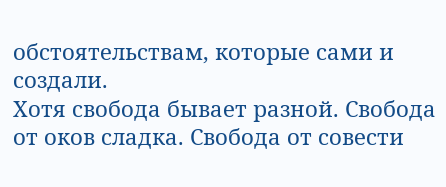обстоятельствам, которые сами и создали.
Хотя свобода бывает разной. Свобода от оков сладка. Свобода от совести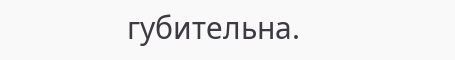губительна.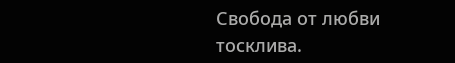Свобода от любви тосклива.